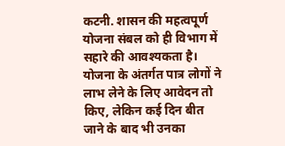कटनी. शासन की महत्वपूर्ण योजना संबल को ही विभाग में सहारे की आवश्यकता है। योजना के अंतर्गत पात्र लोगों ने लाभ लेने के लिए आवेदन तो किए, लेकिन कई दिन बीत जाने के बाद भी उनका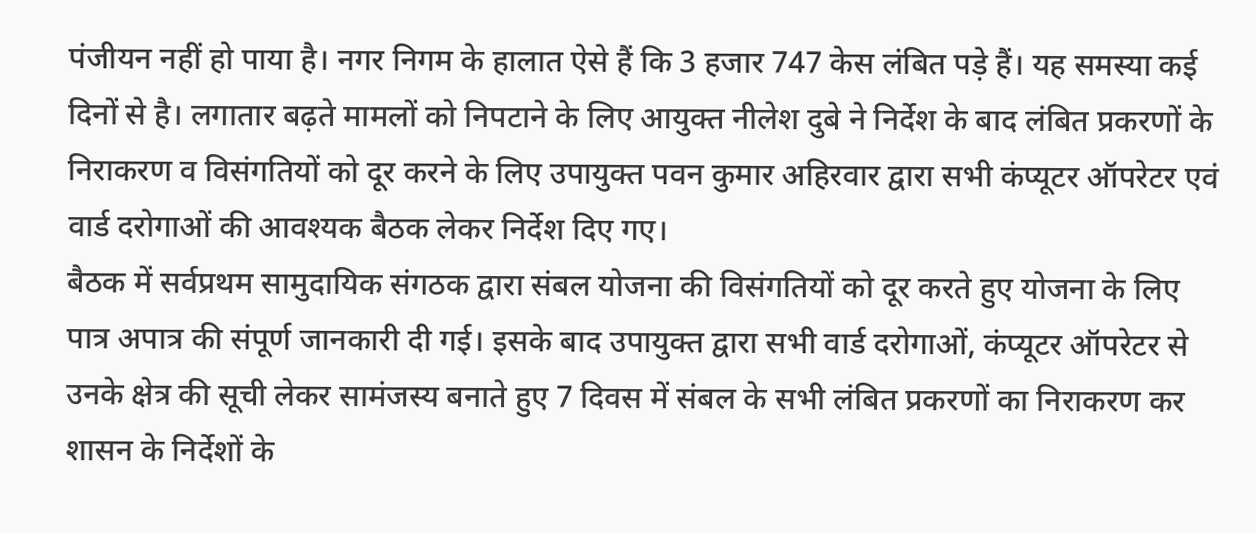पंजीयन नहीं हो पाया है। नगर निगम के हालात ऐसे हैं कि 3 हजार 747 केस लंबित पड़े हैं। यह समस्या कई दिनों से है। लगातार बढ़ते मामलों को निपटाने के लिए आयुक्त नीलेश दुबे ने निर्देश के बाद लंबित प्रकरणों के निराकरण व विसंगतियों को दूर करने के लिए उपायुक्त पवन कुमार अहिरवार द्वारा सभी कंप्यूटर ऑपरेटर एवं वार्ड दरोगाओं की आवश्यक बैठक लेकर निर्देश दिए गए।
बैठक में सर्वप्रथम सामुदायिक संगठक द्वारा संबल योजना की विसंगतियों को दूर करते हुए योजना के लिए पात्र अपात्र की संपूर्ण जानकारी दी गई। इसके बाद उपायुक्त द्वारा सभी वार्ड दरोगाओं, कंप्यूटर ऑपरेटर से उनके क्षेत्र की सूची लेकर सामंजस्य बनाते हुए 7 दिवस में संबल के सभी लंबित प्रकरणों का निराकरण कर शासन के निर्देशों के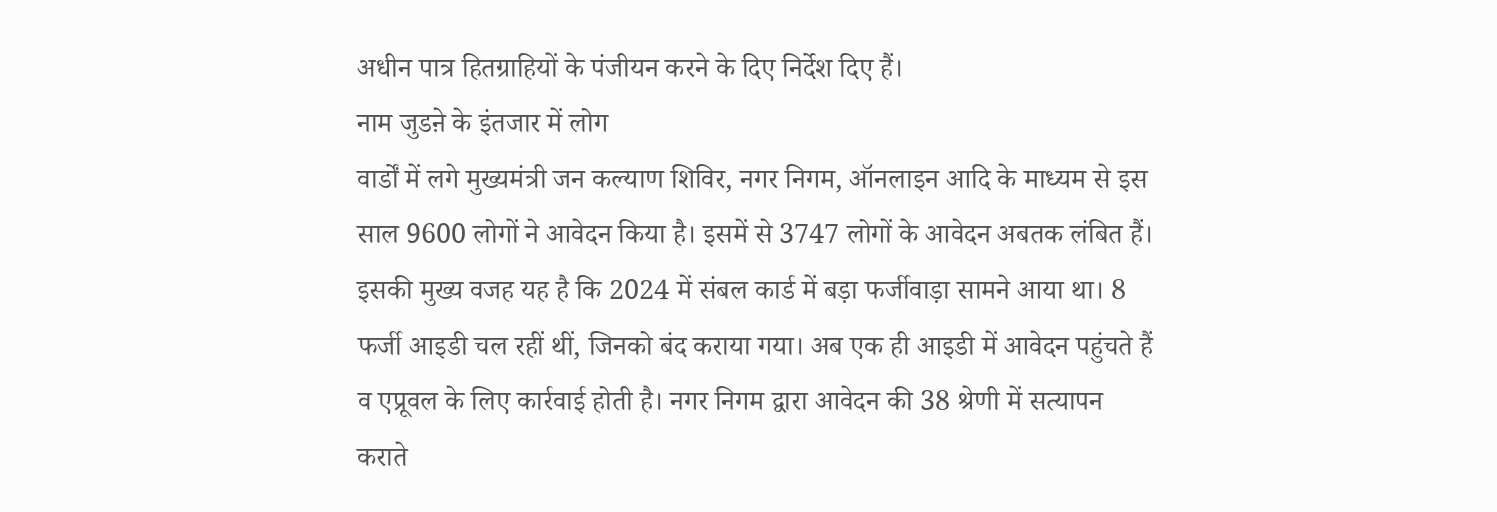अधीन पात्र हितग्राहियों के पंजीयन करने के दिए निर्देश दिए हैं।
नाम जुडऩे के इंतजार में लोग
वार्डों में लगे मुख्यमंत्री जन कल्याण शिविर, नगर निगम, ऑनलाइन आदि के माध्यम से इस साल 9600 लोगों ने आवेदन किया है। इसमें से 3747 लोगों के आवेदन अबतक लंबित हैं। इसकी मुख्य वजह यह है कि 2024 में संबल कार्ड में बड़ा फर्जीवाड़ा सामने आया था। 8 फर्जी आइडी चल रहीं थीं, जिनको बंद कराया गया। अब एक ही आइडी में आवेदन पहुंचते हैं व एप्रूवल के लिए कार्रवाई होती है। नगर निगम द्वारा आवेदन की 38 श्रेणी में सत्यापन कराते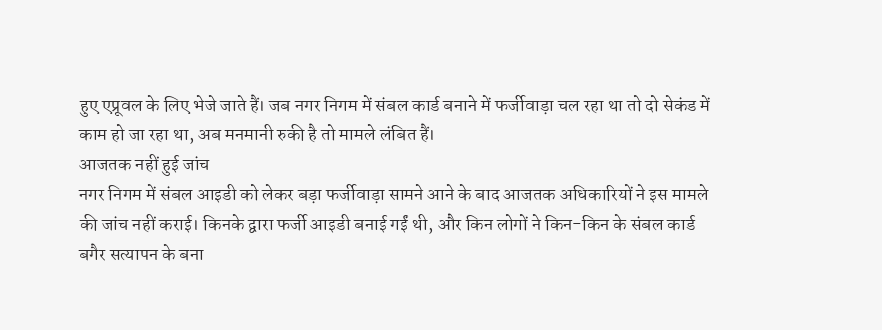हुए एप्रूवल के लिए भेजे जाते हैं। जब नगर निगम में संबल कार्ड बनाने में फर्जीवाड़ा चल रहा था तो दो सेकंड में काम हो जा रहा था, अब मनमानी रुकी है तो मामले लंबित हैं।
आजतक नहीं हुई जांच
नगर निगम में संबल आइडी को लेकर बड़ा फर्जीवाड़ा सामने आने के बाद आजतक अधिकारियों ने इस मामले की जांच नहीं कराई। किनके द्वारा फर्जी आइडी बनाई गईं थी, और किन लोगों ने किन-किन के संबल कार्ड बगैर सत्यापन के बना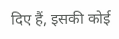दिए हैं, इसकी कोई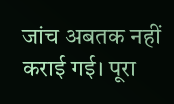जांच अबतक नहीं कराई गई। पूरा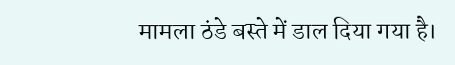मामला ठंडे बस्ते में डाल दिया गया है।